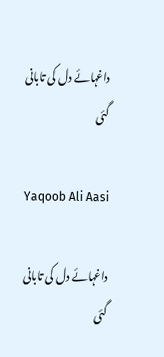داغہائے دل کی تابانی گئی

Yaqoob Ali Aasi

داغہائے دل کی تابانی گئی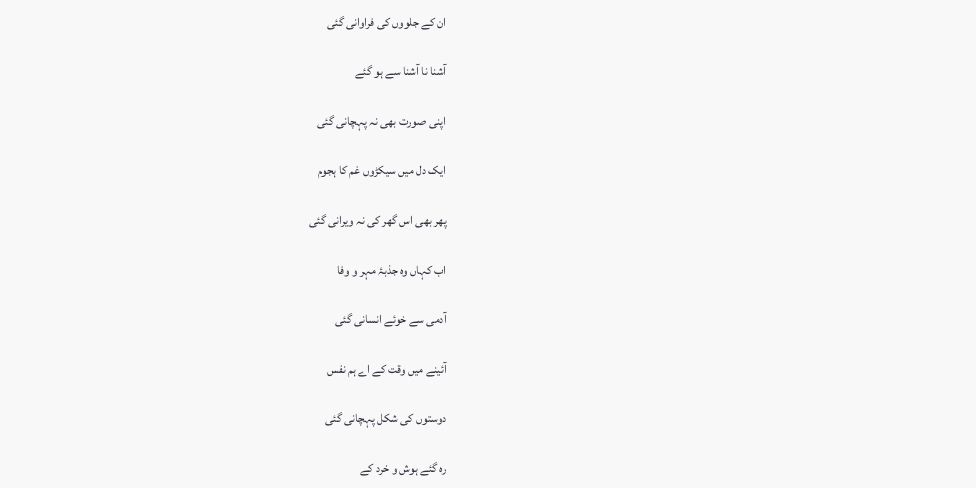ان کے جلووں کی فراوانی گئی

آشنا نا آشنا سے ہو گئے

اپنی صورت بھی نہ پہچانی گئی

ایک دل میں سیکڑوں غم کا ہجوم

پھر بھی اس گھر کی نہ ویرانی گئی

اب کہاں وہ جذبۂ مہر و وفا

آدمی سے خوئے انسانی گئی

آئینے میں وقت کے اے ہم نفس

دوستوں کی شکل پہچانی گئی

رہ گئے ہوش و خرد کے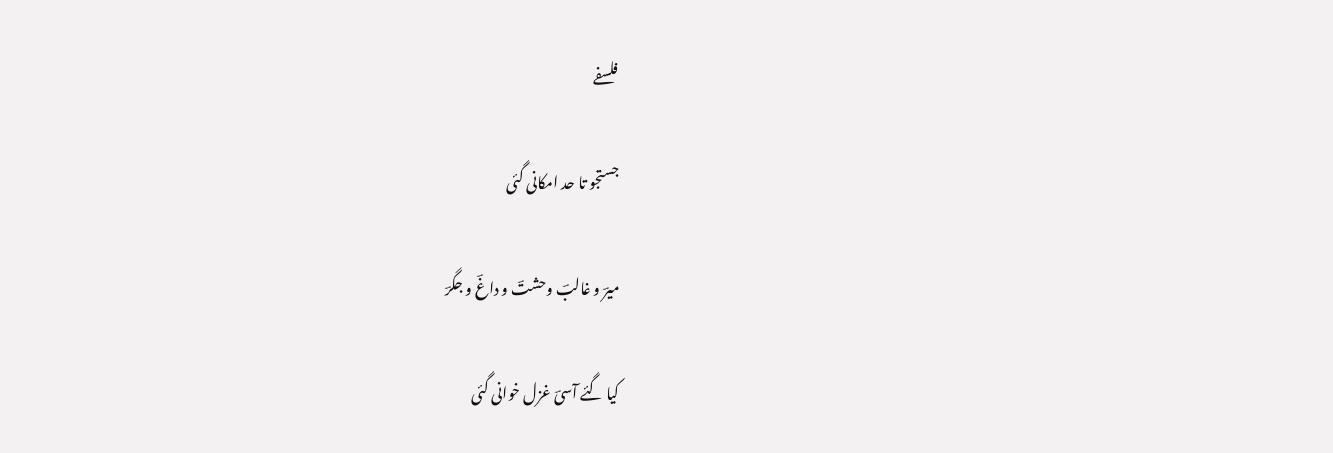فلسفے

جستجو تا حد امکانی گئی

میرؔ و غالبؔ وحشتؔ و داغؔ و جگرؔ

کیا گئے آسیؔ غزل خوانی گئی